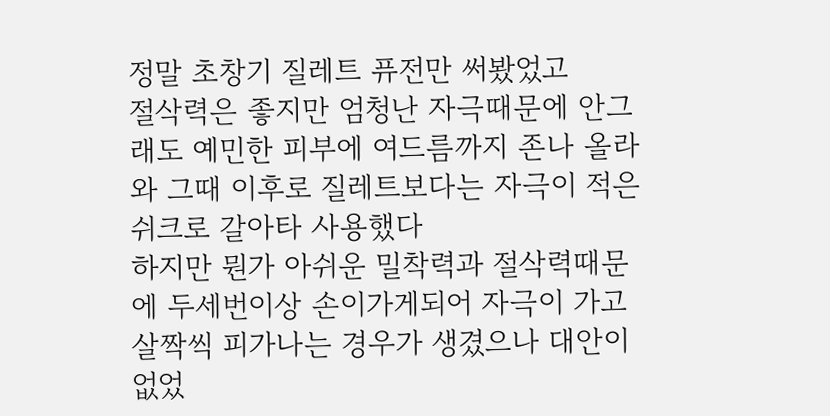정말 초창기 질레트 퓨전만 써봤었고
절삭력은 좋지만 엄청난 자극때문에 안그래도 예민한 피부에 여드름까지 존나 올라와 그때 이후로 질레트보다는 자극이 적은 쉬크로 갈아타 사용했다
하지만 뭔가 아쉬운 밀착력과 절삭력때문에 두세번이상 손이가게되어 자극이 가고 살짝씩 피가나는 경우가 생겼으나 대안이 없었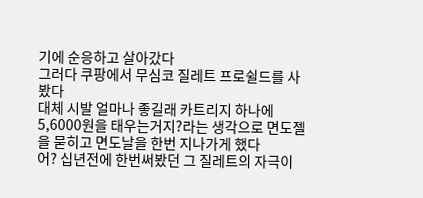기에 순응하고 살아갔다
그러다 쿠팡에서 무심코 질레트 프로쉴드를 사봤다
대체 시발 얼마나 좋길래 카트리지 하나에 5,6000원을 태우는거지?라는 생각으로 면도젤을 묻히고 면도날을 한번 지나가게 했다
어? 십년전에 한번써봤던 그 질레트의 자극이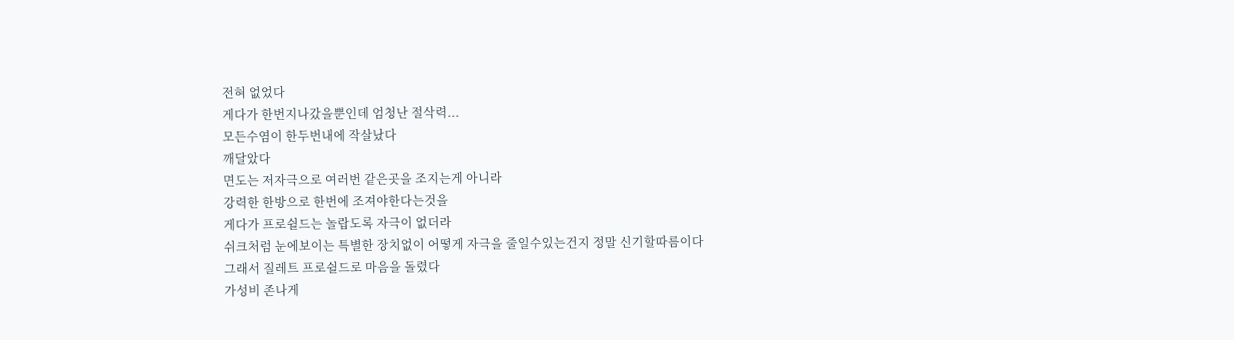전혀 없었다
게다가 한번지나갔을뿐인데 엄청난 절삭력...
모든수염이 한두번내에 작살났다
깨달았다
면도는 저자극으로 여러번 같은곳을 조지는게 아니라
강력한 한방으로 한번에 조져야한다는것을
게다가 프로쉴드는 놀랍도록 자극이 없더라
쉬크처럼 눈에보이는 특별한 장치없이 어떻게 자극을 줄일수있는건지 정말 신기할따름이다
그래서 질레트 프로쉴드로 마음을 돌렸다
가성비 존나게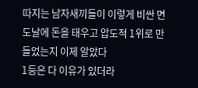따지는 남자새끼들이 이렇게 비싼 면도날에 돈을 태우고 압도적 1위로 만들었는지 이제 알았다
1등은 다 이유가 있더라